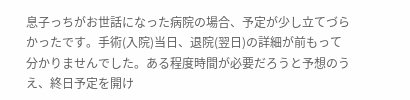息子っちがお世話になった病院の場合、予定が少し立てづらかったです。手術(入院)当日、退院(翌日)の詳細が前もって分かりませんでした。ある程度時間が必要だろうと予想のうえ、終日予定を開け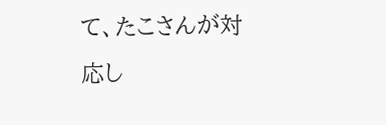て、たこさんが対応し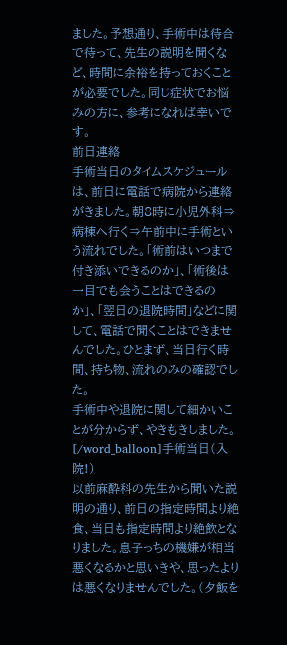ました。予想通り、手術中は待合で待って、先生の説明を聞くなど、時間に余裕を持っておくことが必要でした。同じ症状でお悩みの方に、参考になれば幸いです。
前日連絡
手術当日のタイムスケジュールは、前日に電話で病院から連絡がきました。朝8時に小児外科⇒病棟へ行く⇒午前中に手術という流れでした。「術前はいつまで付き添いできるのか」、「術後は一目でも会うことはできるのか」、「翌日の退院時間」などに関して、電話で聞くことはできませんでした。ひとまず、当日行く時間、持ち物、流れのみの確認でした。
手術中や退院に関して細かいことが分からず、やきもきしました。
[/word_balloon]手術当日(入院!)
以前麻酔科の先生から聞いた説明の通り、前日の指定時間より絶食、当日も指定時間より絶飲となりました。息子っちの機嫌が相当悪くなるかと思いきや、思ったよりは悪くなりませんでした。(夕飯を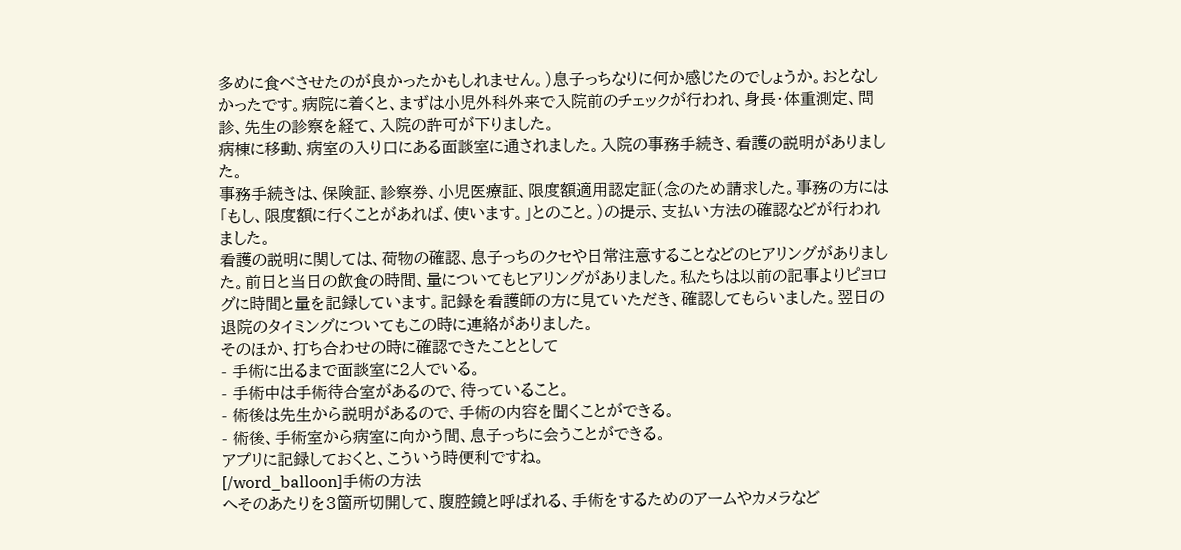多めに食べさせたのが良かったかもしれません。)息子っちなりに何か感じたのでしょうか。おとなしかったです。病院に着くと、まずは小児外科外来で入院前のチェックが行われ、身長・体重測定、問診、先生の診察を経て、入院の許可が下りました。
病棟に移動、病室の入り口にある面談室に通されました。入院の事務手続き、看護の説明がありました。
事務手続きは、保険証、診察券、小児医療証、限度額適用認定証(念のため請求した。事務の方には「もし、限度額に行くことがあれば、使います。」とのこと。)の提示、支払い方法の確認などが行われました。
看護の説明に関しては、荷物の確認、息子っちのクセや日常注意することなどのヒアリングがありました。前日と当日の飲食の時間、量についてもヒアリングがありました。私たちは以前の記事よりピヨログに時間と量を記録しています。記録を看護師の方に見ていただき、確認してもらいました。翌日の退院のタイミングについてもこの時に連絡がありました。
そのほか、打ち合わせの時に確認できたこととして
- 手術に出るまで面談室に2人でいる。
- 手術中は手術待合室があるので、待っていること。
- 術後は先生から説明があるので、手術の内容を聞くことができる。
- 術後、手術室から病室に向かう間、息子っちに会うことができる。
アプリに記録しておくと、こういう時便利ですね。
[/word_balloon]手術の方法
へそのあたりを3箇所切開して、腹腔鏡と呼ばれる、手術をするためのアームやカメラなど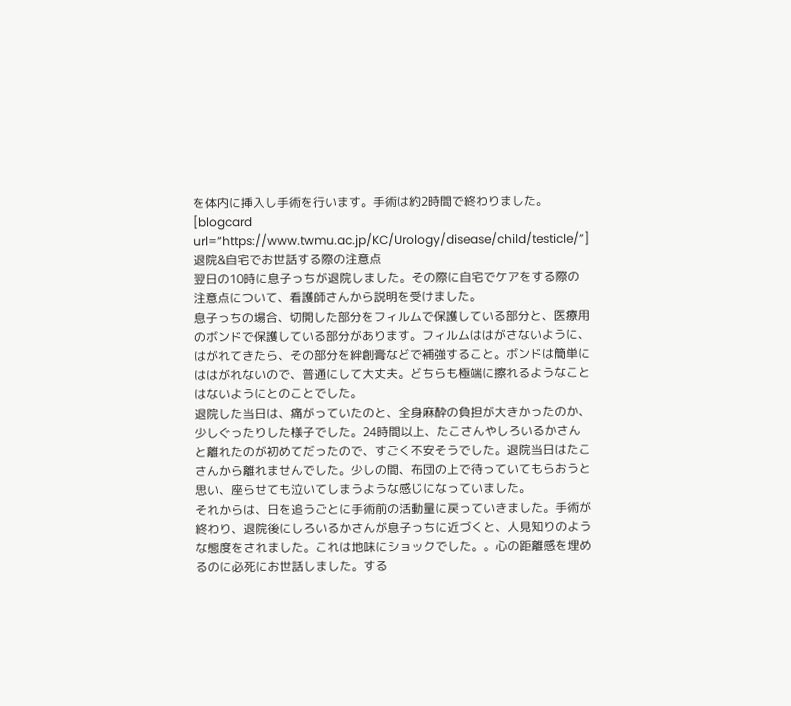を体内に挿入し手術を行います。手術は約2時間で終わりました。
[blogcard url=”https://www.twmu.ac.jp/KC/Urology/disease/child/testicle/”]退院&自宅でお世話する際の注意点
翌日の10時に息子っちが退院しました。その際に自宅でケアをする際の注意点について、看護師さんから説明を受けました。
息子っちの場合、切開した部分をフィルムで保護している部分と、医療用のボンドで保護している部分があります。フィルムははがさないように、はがれてきたら、その部分を絆創膏などで補強すること。ボンドは簡単にははがれないので、普通にして大丈夫。どちらも極端に擦れるようなことはないようにとのことでした。
退院した当日は、痛がっていたのと、全身麻酔の負担が大きかったのか、少しぐったりした様子でした。24時間以上、たこさんやしろいるかさんと離れたのが初めてだったので、すごく不安そうでした。退院当日はたこさんから離れませんでした。少しの間、布団の上で待っていてもらおうと思い、座らせても泣いてしまうような感じになっていました。
それからは、日を追うごとに手術前の活動量に戻っていきました。手術が終わり、退院後にしろいるかさんが息子っちに近づくと、人見知りのような態度をされました。これは地味にショックでした。。心の距離感を埋めるのに必死にお世話しました。する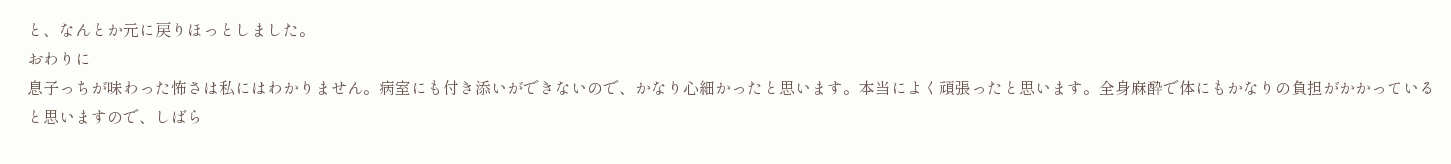と、なんとか元に戻りほっとしました。
おわりに
息子っちが味わった怖さは私にはわかりません。病室にも付き添いができないので、かなり心細かったと思います。本当によく頑張ったと思います。全身麻酔で体にもかなりの負担がかかっていると思いますので、しばら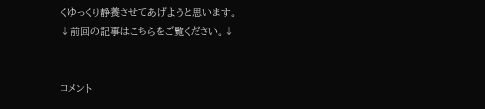くゆっくり静養させてあげようと思います。
↓前回の記事はこちらをご覧ください。↓


コメント